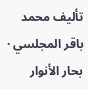تأليف محمد باقر المجلسي · بحار الأنوار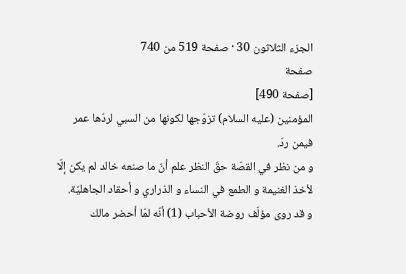الجزء الثلاثون 30 · صفحة 519 من 740
صفحة
[صفحة 490]
المؤمنين (عليه السلام) تزوّجها لكونها من السبي لردّها عمر فيمن ردّ.
و من نظر في القصّة حقّ النظر علم أنّ ما صنعه خالد لم يكن إلّا لأخذ الغنيمة و الطمع في النساء و الذراري و أحقاد الجاهليّة.
و قد روى مؤلّف روضة الأحباب (1) أنّه لمّا أحضر مالك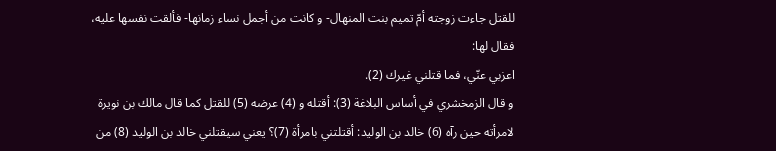للقتل جاءت زوجته أمّ تميم بنت المنهال- و كانت من أجمل نساء زمانها- فألقت نفسها عليه، فقال لها:
اعزبي عنّي، فما قتلني غيرك (2).
و قال الزمخشري في أساس البلاغة (3): أقتله و (4) عرضه (5) للقتل كما قال مالك بن نويرة لامرأته حين رآه (6) خالد بن الوليد: أقتلتني بامرأة (7)؟ يعني سيقتلني خالد بن الوليد (8) من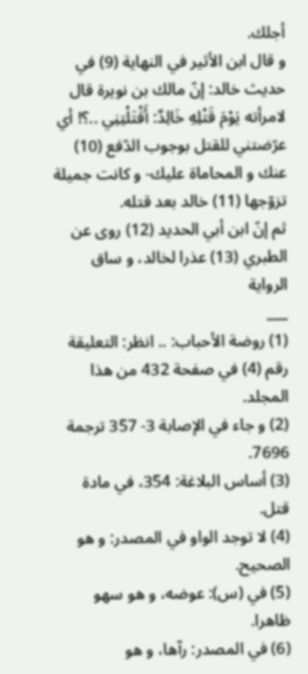أجلك.
و قال ابن الأثير في النهاية (9) في حديث خالد: إنّ مالك بن نويرة قال لامرأته يَوْمَ قَتْلِهِ خَالِدٌ: أَقْتَلْتِنِي ..؟! أي عرّضتني للقتل بوجوب الدّفع (10) عنك و المحاماة عليك- و كانت جميلة تزوّجها (11) خالد بعد قتله.
ثم إنّ ابن أبي الحديد (12) روى عن الطبري (13) عذرا لخالد، و ساق الرواية
___
(1) روضة الأحباب: .. انظر: التعليقة رقم (4) في صفحة 432 من هذا المجلد.
(2) و جاء في الإصابة 3- 357 ترجمة 7696.
(3) أساس البلاغة: 354، في مادة قتل.
(4) لا توجد الواو في المصدر: و هو الصحيح.
(5) في (س): عوضه، و هو سهو ظاهرا.
(6) في المصدر: رآها، و هو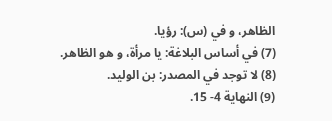الظاهر، و في (س): رؤيا.
(7) في أساس البلاغة: يا مرأة، و هو الظاهر.
(8) لا توجد في المصدر: بن الوليد.
(9) النهاية 4- 15.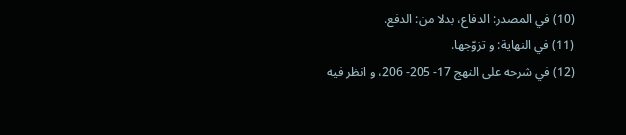(10) في المصدر: الدفاع، بدلا من: الدفع.
(11) في النهاية: و تزوّجها.
(12) في شرحه على النهج 17- 205- 206، و انظر فيه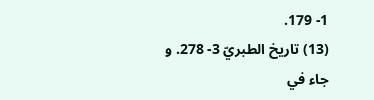1- 179.
(13) تاريخ الطبريّ 3- 278. و جاء في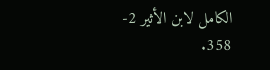الكامل لابن الأثير 2- 358.